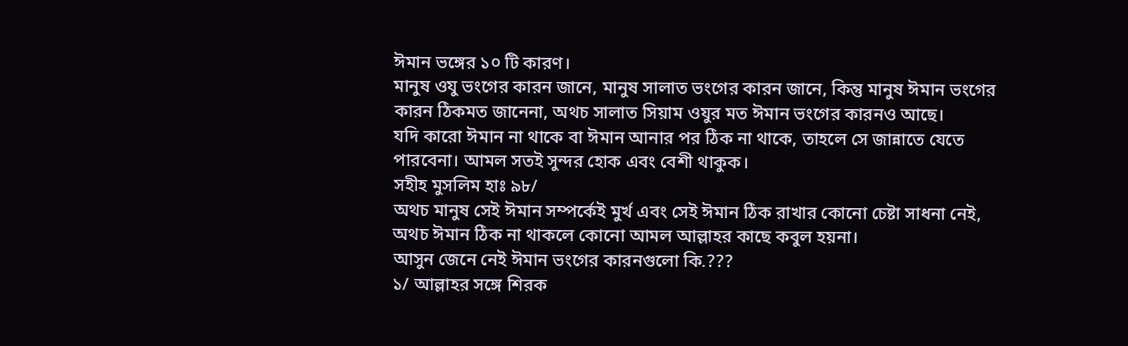ঈমান ভঙ্গের ১০ টি কারণ।
মানুষ ওযু ভংগের কারন জানে, মানুষ সালাত ভংগের কারন জানে, কিন্তু মানুষ ঈমান ভংগের কারন ঠিকমত জানেনা, অথচ সালাত সিয়াম ওযুর মত ঈমান ভংগের কারনও আছে।
যদি কারো ঈমান না থাকে বা ঈমান আনার পর ঠিক না থাকে, তাহলে সে জান্নাতে যেতে পারবেনা। আমল সতই সুন্দর হোক এবং বেশী থাকুক।
সহীহ মুসলিম হাঃ ৯৮/
অথচ মানুষ সেই ঈমান সম্পর্কেই মুর্খ এবং সেই ঈমান ঠিক রাখার কোনো চেষ্টা সাধনা নেই,
অথচ ঈমান ঠিক না থাকলে কোনো আমল আল্লাহর কাছে কবুল হয়না।
আসুন জেনে নেই ঈমান ভংগের কারনগুলো কি.???
১/ আল্লাহর সঙ্গে শিরক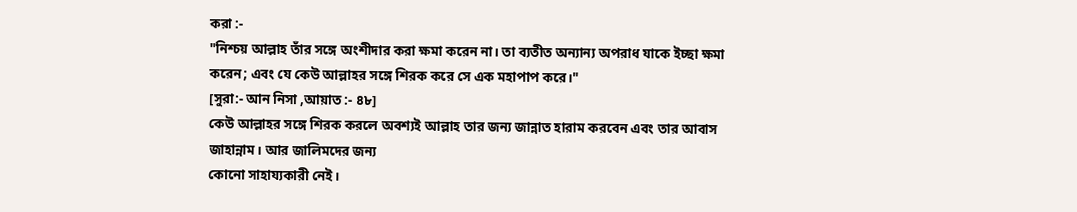করা :-
"নিশ্চয় আল্লাহ তাঁর সঙ্গে অংশীদার করা ক্ষমা করেন না। তা ব্যতীত অন্যান্য অপরাধ যাকে ইচ্ছা ক্ষমা করেন; এবং যে কেউ আল্লাহর সঙ্গে শিরক করে সে এক মহাপাপ করে।"
[সুরা:- আন নিসা ,আয়াত :- ৪৮]
কেউ আল্লাহর সঙ্গে শিরক করলে অবশ্যই আল্লাহ তার জন্য জান্নাত হারাম করবেন এবং তার আবাস জাহান্নাম। আর জালিমদের জন্য
কোনো সাহায্যকারী নেই।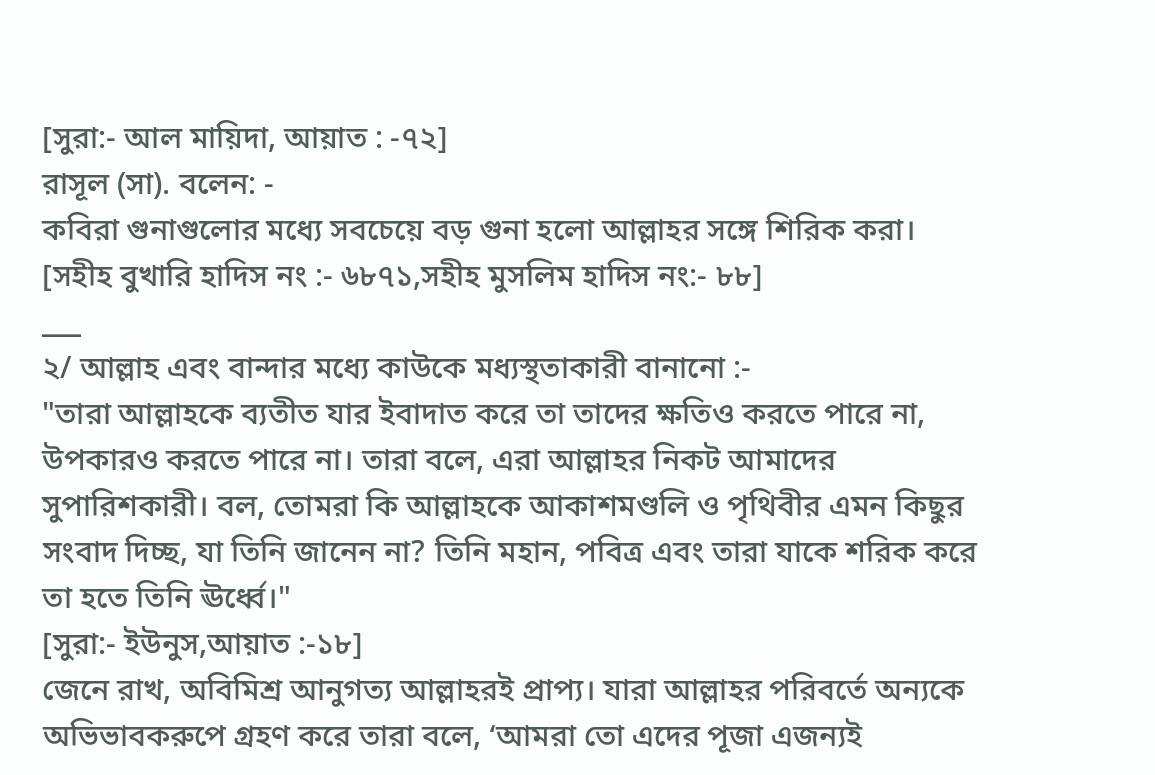[সুরা:- আল মায়িদা, আয়াত : -৭২]
রাসূল (সা). বলেন: -
কবিরা গুনাগুলোর মধ্যে সবচেয়ে বড় গুনা হলো আল্লাহর সঙ্গে শিরিক করা।
[সহীহ বুখারি হাদিস নং :- ৬৮৭১,সহীহ মুসলিম হাদিস নং:- ৮৮]
___
২/ আল্লাহ এবং বান্দার মধ্যে কাউকে মধ্যস্থতাকারী বানানো :-
"তারা আল্লাহকে ব্যতীত যার ইবাদাত করে তা তাদের ক্ষতিও করতে পারে না, উপকারও করতে পারে না। তারা বলে, এরা আল্লাহর নিকট আমাদের সুপারিশকারী। বল, তোমরা কি আল্লাহকে আকাশমণ্ডলি ও পৃথিবীর এমন কিছুর সংবাদ দিচ্ছ, যা তিনি জানেন না? তিনি মহান, পবিত্র এবং তারা যাকে শরিক করে তা হতে তিনি ঊর্ধ্বে।"
[সুরা:- ইউনুস,আয়াত :-১৮]
জেনে রাখ, অবিমিশ্র আনুগত্য আল্লাহরই প্রাপ্য। যারা আল্লাহর পরিবর্তে অন্যকে অভিভাবকরুপে গ্রহণ করে তারা বলে, ‘আমরা তো এদের পূজা এজন্যই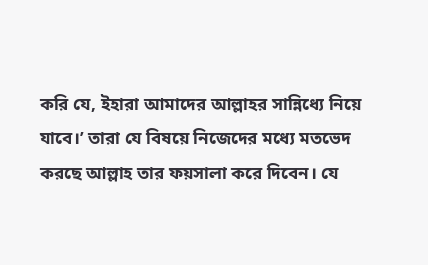করি যে, ইহারা আমাদের আল্লাহর সান্নিধ্যে নিয়ে যাবে।’ তারা যে বিষয়ে নিজেদের মধ্যে মতভেদ করছে আল্লাহ তার ফয়সালা করে দিবেন। যে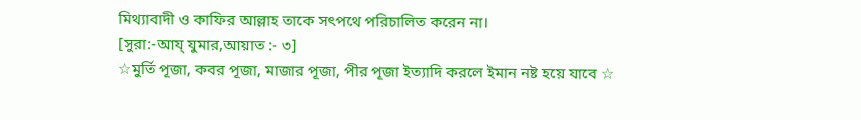মিথ্যাবাদী ও কাফির আল্লাহ তাকে সৎপথে পরিচালিত করেন না।
[সুরা:-আয্ যুমার,আয়াত :- ৩]
☆মুর্তি পূজা, কবর পূজা, মাজার পূজা, পীর পূজা ইত্যাদি করলে ইমান নষ্ট হয়ে যাবে ☆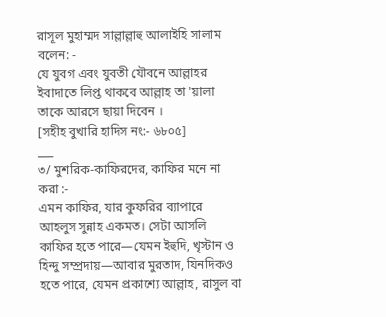রাসূল মুহাম্মদ সাল্লাল্লাহু আলাইহি সালাম বলেন: -
যে যুবগ এবং যুবতী যৌবনে আল্লাহর ইবাদাতে লিপ্ত থাকবে আল্লাহ তা 'য়ালা তাকে আরসে ছায়া দিবেন ।
[সহীহ বুখারি হাদিস নং:- ৬৮০৫]
___
৩/ মুশরিক-কাফিরদের, কাফির মনে না করা :-
এমন কাফির, যার কুফরির ব্যাপারে আহলুস সুন্নাহ একমত। সেটা আসলি কাফির হতে পারে—যেমন ইহুদি, খৃস্টান ও হিন্দু সম্প্রদায়—আবার মুরতাদ, যিনদিকও হতে পারে, যেমন প্রকাশ্যে আল্লাহ, রাসুল বা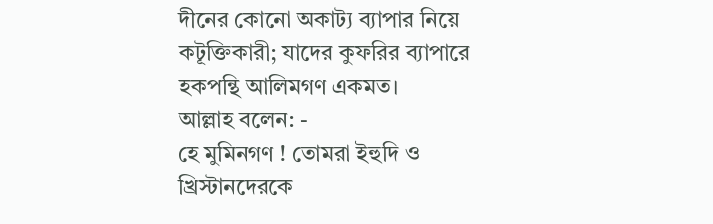দীনের কোনো অকাট্য ব্যাপার নিয়ে কটূক্তিকারী; যাদের কুফরির ব্যাপারে হকপন্থি আলিমগণ একমত।
আল্লাহ বলেন: -
হে মুমিনগণ ! তোমরা ইহুদি ও খ্রিস্টানদেরকে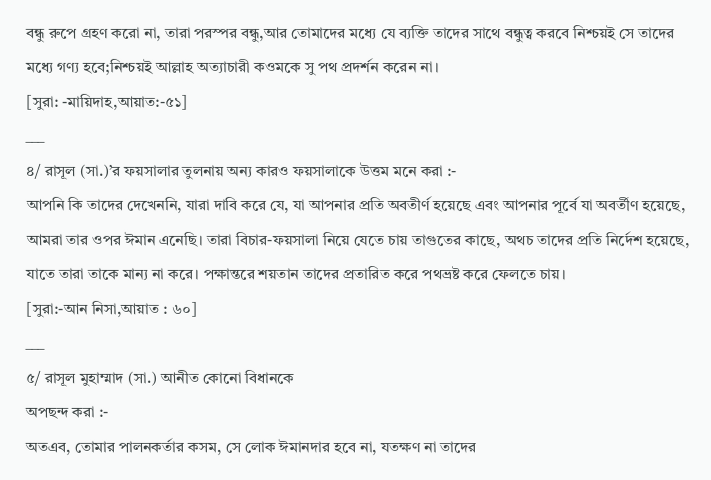বন্ধু রুপে গ্রহণ করো না, তারা পরস্পর বন্ধু,আর তোমাদের মধ্যে যে ব্যক্তি তাদের সাথে বন্ধুত্ব করবে নিশ্চয়ই সে তাদের মধ্যে গণ্য হবে;নিশ্চয়ই আল্লাহ অত্যাচারী কওমকে সু পথ প্রদর্শন করেন না।
[সুরা: -মায়িদাহ,আয়াত:-৫১]
___
৪/ রাসূল (সা.)’র ফয়সালার তুলনায় অন্য কারও ফয়সালাকে উত্তম মনে করা :-
আপনি কি তাদের দেখেননি, যারা দাবি করে যে, যা আপনার প্রতি অবতীর্ণ হয়েছে এবং আপনার পূর্বে যা অবর্তীণ হয়েছে, আমরা তার ওপর ঈমান এনেছি। তারা বিচার-ফয়সালা নিয়ে যেতে চায় তাগুতের কাছে, অথচ তাদের প্রতি নির্দেশ হয়েছে, যাতে তারা তাকে মান্য না করে। পক্ষান্তরে শয়তান তাদের প্রতারিত করে পথভ্রষ্ট করে ফেলতে চায়।
[সুরা:-আন নিসা,আয়াত : ৬০]
___
৫/ রাসূল মুহাম্মাদ (সা.) আনীত কোনো বিধানকে
অপছন্দ করা :-
অতএব, তোমার পালনকর্তার কসম, সে লোক ঈমানদার হবে না, যতক্ষণ না তাদের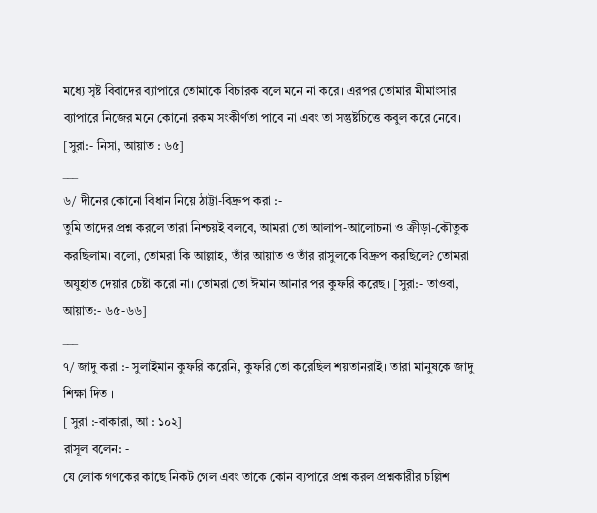মধ্যে সৃষ্ট বিবাদের ব্যাপারে তোমাকে বিচারক বলে মনে না করে। এরপর তোমার মীমাংসার ব্যাপারে নিজের মনে কোনো রকম সংকীর্ণতা পাবে না এবং তা সন্তুষ্টচিত্তে কবুল করে নেবে। [সুরা:- নিসা, আয়াত : ৬৫]
___
৬/ দীনের কোনো বিধান নিয়ে ঠাট্টা-বিদ্রুপ করা :-
তুমি তাদের প্রশ্ন করলে তারা নিশ্চয়ই বলবে, আমরা তো আলাপ-আলোচনা ও ক্রীড়া-কৌতুক করছিলাম। বলো, তোমরা কি আল্লাহ, তাঁর আয়াত ও তাঁর রাসুলকে বিদ্রুপ করছিলে? তোমরা অযুহাত দেয়ার চেষ্টা করো না। তোমরা তো ঈমান আনার পর কুফরি করেছ। [সুরা:- তাওবা, আয়াত:- ৬৫-৬৬]
___
৭/ জাদু করা :- সুলাইমান কুফরি করেনি, কুফরি তো করেছিল শয়তানরাই। তারা মানুষকে জাদু শিক্ষা দিত ।
[ সুরা :-বাকারা, আ : ১০২]
রাসূল বলেন: -
যে লোক গণকের কাছে নিকট গেল এবং তাকে কোন ব্যপারে প্রশ্ন করল প্রশ্নকারীর চল্লিশ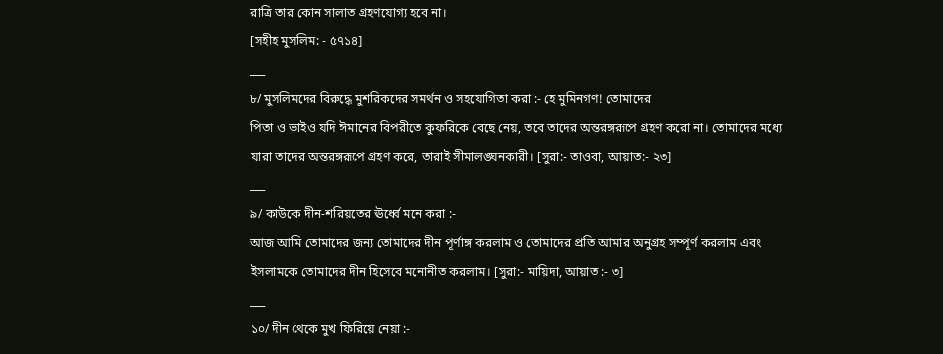রাত্রি তার কোন সালাত গ্রহণযোগ্য হবে না।
[সহীহ মুসলিম: - ৫৭১৪]
___
৮/ মুসলিমদের বিরুদ্ধে মুশরিকদের সমর্থন ও সহযোগিতা করা :- হে মুমিনগণ! তোমাদের
পিতা ও ভাইও যদি ঈমানের বিপরীতে কুফরিকে বেছে নেয়, তবে তাদের অন্তরঙ্গরূপে গ্রহণ করো না। তোমাদের মধ্যে যারা তাদের অন্তরঙ্গরূপে গ্রহণ করে, তারাই সীমালঙ্ঘনকারী। [সুরা:- তাওবা, আয়াত:- ২৩]
___
৯/ কাউকে দীন-শরিয়তের ঊর্ধ্বে মনে করা :-
আজ আমি তোমাদের জন্য তোমাদের দীন পূর্ণাঙ্গ করলাম ও তোমাদের প্রতি আমার অনুগ্রহ সম্পূর্ণ করলাম এবং ইসলামকে তোমাদের দীন হিসেবে মনোনীত করলাম। [সুরা:- মায়িদা, আয়াত :- ৩]
___
১০/ দীন থেকে মুখ ফিরিয়ে নেয়া :-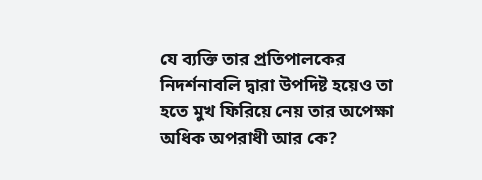যে ব্যক্তি তার প্রতিপালকের নিদর্শনাবলি দ্বারা উপদিষ্ট হয়েও তা হতে মুখ ফিরিয়ে নেয় তার অপেক্ষা অধিক অপরাধী আর কে?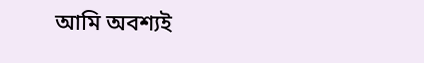আমি অবশ্যই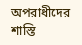অপরাধীদের শাস্তি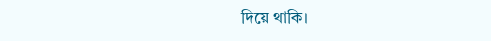দিয়ে থাকি।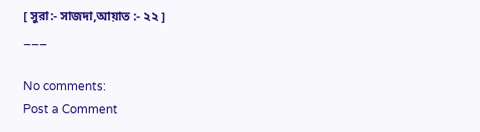[ সুরা:- সাজদা,আয়াত :- ২২ ]
___

No comments:
Post a Comment